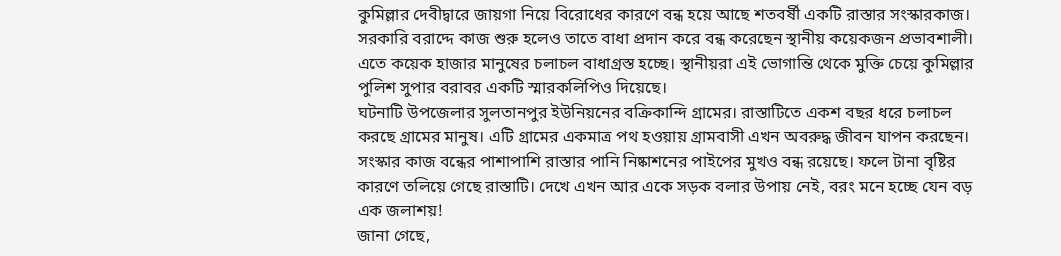কুমিল্লার দেবীদ্বারে জায়গা নিয়ে বিরোধের কারণে বন্ধ হয়ে আছে শতবর্ষী একটি রাস্তার সংস্কারকাজ। সরকারি বরাদ্দে কাজ শুরু হলেও তাতে বাধা প্রদান করে বন্ধ করেছেন স্থানীয় কয়েকজন প্রভাবশালী। এতে কয়েক হাজার মানুষের চলাচল বাধাগ্রস্ত হচ্ছে। স্থানীয়রা এই ভোগান্তি থেকে মুক্তি চেয়ে কুমিল্লার পুলিশ সুপার বরাবর একটি স্মারকলিপিও দিয়েছে।
ঘটনাটি উপজেলার সুলতানপুর ইউনিয়নের বক্রিকান্দি গ্রামের। রাস্তাটিতে একশ বছর ধরে চলাচল করছে গ্রামের মানুষ। এটি গ্রামের একমাত্র পথ হওয়ায় গ্রামবাসী এখন অবরুদ্ধ জীবন যাপন করছেন। সংস্কার কাজ বন্ধের পাশাপাশি রাস্তার পানি নিষ্কাশনের পাইপের মুখও বন্ধ রয়েছে। ফলে টানা বৃষ্টির কারণে তলিয়ে গেছে রাস্তাটি। দেখে এখন আর একে সড়ক বলার উপায় নেই, বরং মনে হচ্ছে যেন বড় এক জলাশয়!
জানা গেছে,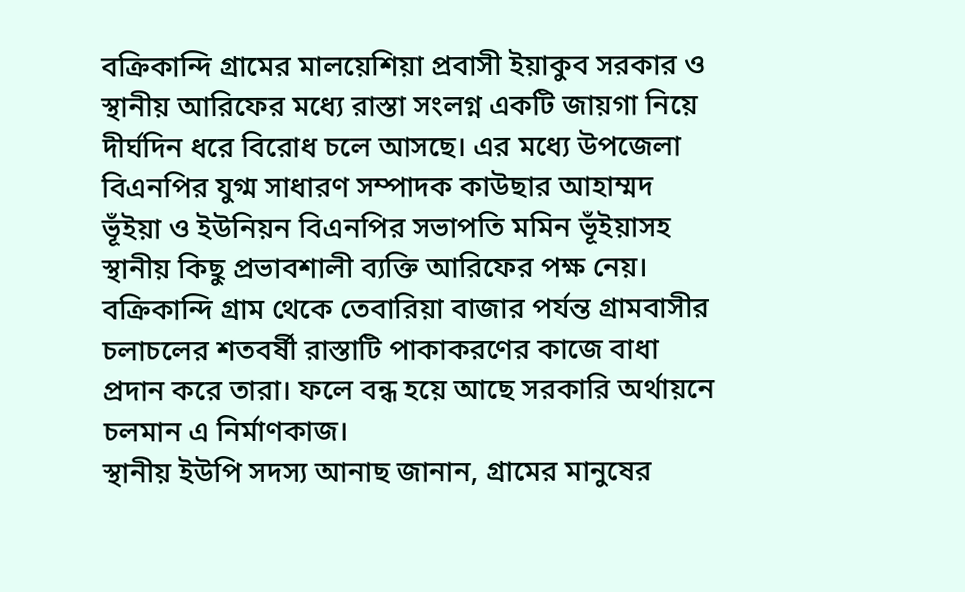বক্রিকান্দি গ্রামের মালয়েশিয়া প্রবাসী ইয়াকুব সরকার ও স্থানীয় আরিফের মধ্যে রাস্তা সংলগ্ন একটি জায়গা নিয়ে দীর্ঘদিন ধরে বিরোধ চলে আসছে। এর মধ্যে উপজেলা বিএনপির যুগ্ম সাধারণ সম্পাদক কাউছার আহাম্মদ ভূঁইয়া ও ইউনিয়ন বিএনপির সভাপতি মমিন ভূঁইয়াসহ স্থানীয় কিছু প্রভাবশালী ব্যক্তি আরিফের পক্ষ নেয়। বক্রিকান্দি গ্রাম থেকে তেবারিয়া বাজার পর্যন্ত গ্রামবাসীর চলাচলের শতবর্ষী রাস্তাটি পাকাকরণের কাজে বাধা প্রদান করে তারা। ফলে বন্ধ হয়ে আছে সরকারি অর্থায়নে চলমান এ নির্মাণকাজ।
স্থানীয় ইউপি সদস্য আনাছ জানান, গ্রামের মানুষের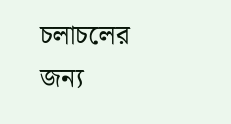চলাচলের জন্য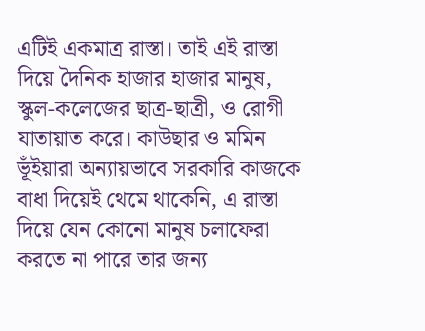এটিই একমাত্র রাস্তা। তাই এই রাস্তা দিয়ে দৈনিক হাজার হাজার মানুষ, স্কুল-কলেজের ছাত্র-ছাত্রী, ও রোগী যাতায়াত করে। কাউছার ও মমিন ভূঁইয়ারা অন্যায়ভাবে সরকারি কাজকে বাধা দিয়েই থেমে থাকেনি, এ রাস্তা দিয়ে যেন কোনো মানুষ চলাফেরা করতে না পারে তার জন্য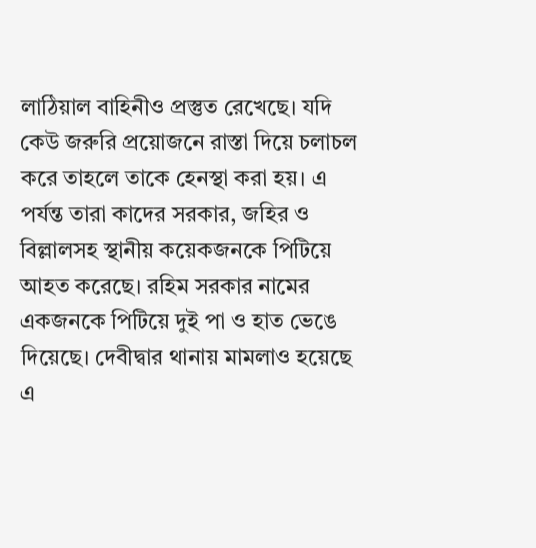লাঠিয়াল বাহিনীও প্রস্তুত রেখেছে। যদি কেউ জরুরি প্রয়োজনে রাস্তা দিয়ে চলাচল করে তাহলে তাকে হেনস্থা করা হয়। এ পর্যন্ত তারা কাদের সরকার, জহির ও বিল্লালসহ স্থানীয় কয়েকজনকে পিটিয়ে আহত করেছে। রহিম সরকার নামের একজনকে পিটিয়ে দুই পা ও হাত ভেঙে দিয়েছে। দেবীদ্বার থানায় মামলাও হয়েছে এ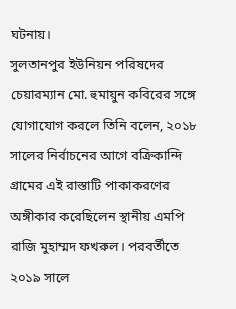ঘটনায়।
সুলতানপুর ইউনিয়ন পরিষদের চেয়ারম্যান মো. হুমায়ুন কবিরের সঙ্গে যোগাযোগ করলে তিনি বলেন, ২০১৮ সালের নির্বাচনের আগে বক্রিকান্দি গ্রামের এই রাস্তাটি পাকাকরণের অঙ্গীকার করেছিলেন স্থানীয় এমপি রাজি মুহাম্মদ ফখরুল। পরবর্তীতে ২০১৯ সালে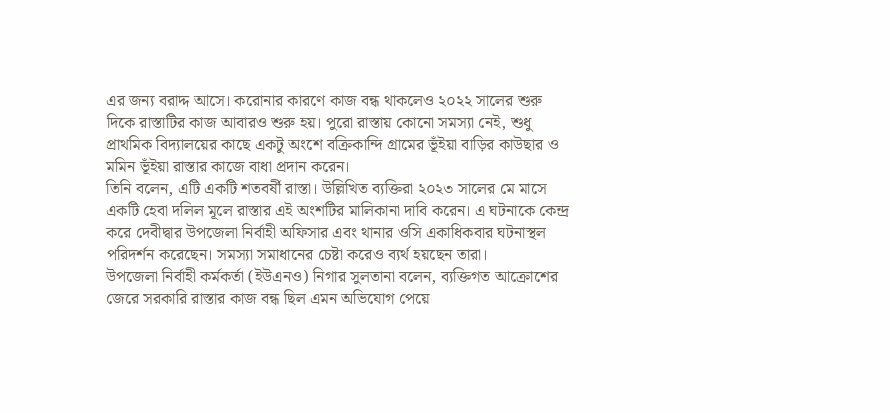এর জন্য বরাদ্দ আসে। করোনার কারণে কাজ বন্ধ থাকলেও ২০২২ সালের শুরু দিকে রাস্তাটির কাজ আবারও শুরু হয়। পুরো রাস্তায় কোনো সমস্যা নেই, শুধু প্রাথমিক বিদ্যালয়ের কাছে একটু অংশে বক্রিকান্দি গ্রামের ভূঁইয়া বাড়ির কাউছার ও মমিন ভূঁইয়া রাস্তার কাজে বাধা প্রদান করেন।
তিনি বলেন, এটি একটি শতবর্ষী রাস্তা। উল্লিখিত ব্যক্তিরা ২০২৩ সালের মে মাসে একটি হেবা দলিল মূলে রাস্তার এই অংশটির মালিকানা দাবি করেন। এ ঘটনাকে কেন্দ্র করে দেবীদ্বার উপজেলা নির্বাহী অফিসার এবং থানার ওসি একাধিকবার ঘটনাস্থল পরিদর্শন করেছেন। সমস্যা সমাধানের চেষ্টা করেও ব্যর্থ হয়ছেন তারা।
উপজেলা নির্বাহী কর্মকর্তা (ইউএনও) নিগার সুলতানা বলেন, ব্যক্তিগত আক্রোশের জেরে সরকারি রাস্তার কাজ বন্ধ ছিল এমন অভিযোগ পেয়ে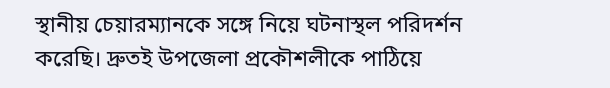স্থানীয় চেয়ারম্যানকে সঙ্গে নিয়ে ঘটনাস্থল পরিদর্শন করেছি। দ্রুতই উপজেলা প্রকৌশলীকে পাঠিয়ে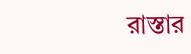রাস্তার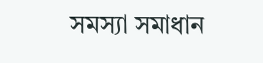সমস্যা সমাধান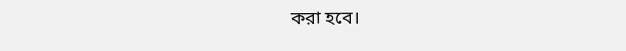করা হবে।